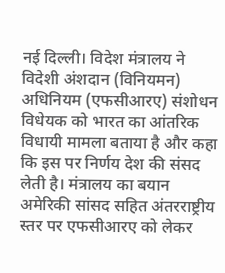नई दिल्ली। विदेश मंत्रालय ने विदेशी अंशदान (विनियमन) अधिनियम (एफसीआरए) संशोधन विधेयक को भारत का आंतरिक विधायी मामला बताया है और कहा कि इस पर निर्णय देश की संसद लेती है। मंत्रालय का बयान अमेरिकी सांसद सहित अंतरराष्ट्रीय स्तर पर एफसीआरए को लेकर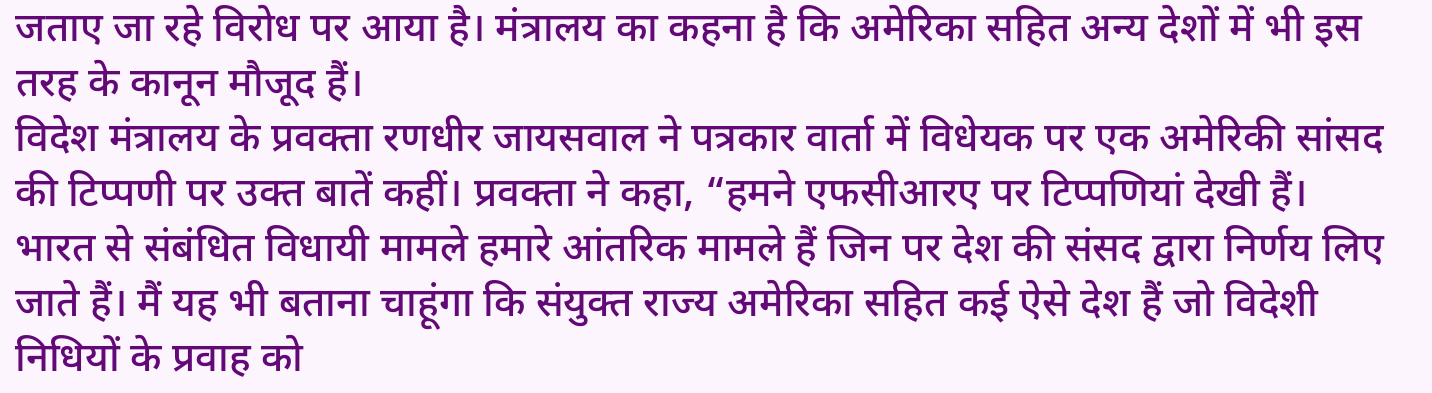जताए जा रहे विरोध पर आया है। मंत्रालय का कहना है कि अमेरिका सहित अन्य देशों में भी इस तरह के कानून मौजूद हैं।
विदेश मंत्रालय के प्रवक्ता रणधीर जायसवाल ने पत्रकार वार्ता में विधेयक पर एक अमेरिकी सांसद की टिप्पणी पर उक्त बातें कहीं। प्रवक्ता ने कहा, “हमने एफसीआरए पर टिप्पणियां देखी हैं। भारत से संबंधित विधायी मामले हमारे आंतरिक मामले हैं जिन पर देश की संसद द्वारा निर्णय लिए जाते हैं। मैं यह भी बताना चाहूंगा कि संयुक्त राज्य अमेरिका सहित कई ऐसे देश हैं जो विदेशी निधियों के प्रवाह को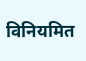विनियमित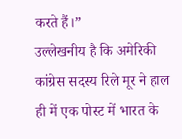करते हैं।”
उल्लेखनीय है कि अमेरिकी कांग्रेस सदस्य रिले मूर ने हाल ही में एक पोस्ट में भारत के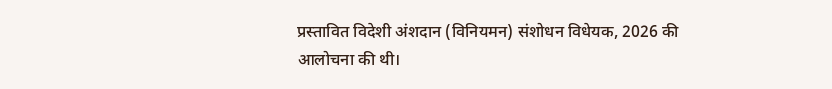प्रस्तावित विदेशी अंशदान (विनियमन) संशोधन विधेयक, 2026 की आलोचना की थी।